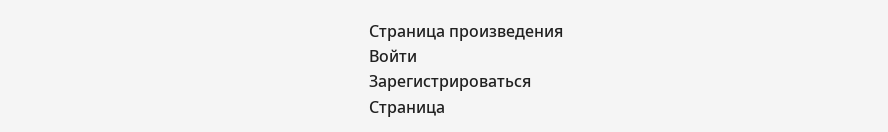Страница произведения
Войти
Зарегистрироваться
Страница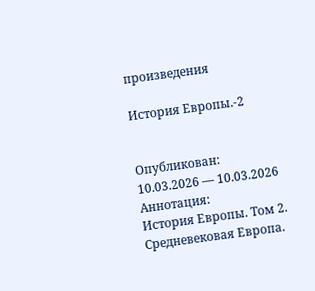произведения

История Европы.-2


Опубликован:
10.03.2026 — 10.03.2026
Аннотация:
История Европы. Том 2. Средневековая Европа.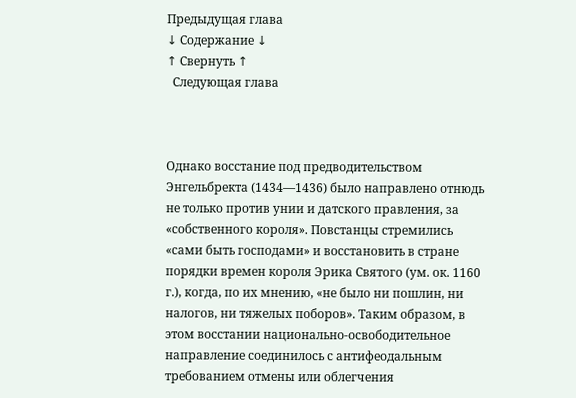Предыдущая глава
↓ Содержание ↓
↑ Свернуть ↑
  Следующая глава



Однако восстание под предводительством Энгельбректа (1434—1436) было направлено отнюдь не только против унии и датского правления, за «собственного короля». Повстанцы стремились «сами быть господами» и восстановить в стране порядки времен короля Эрика Святого (ум. ок. 1160 г.), когда, по их мнению, «не было ни пошлин, ни налогов, ни тяжелых поборов». Таким образом, в этом восстании национально-освободительное направление соединилось с антифеодальным требованием отмены или облегчения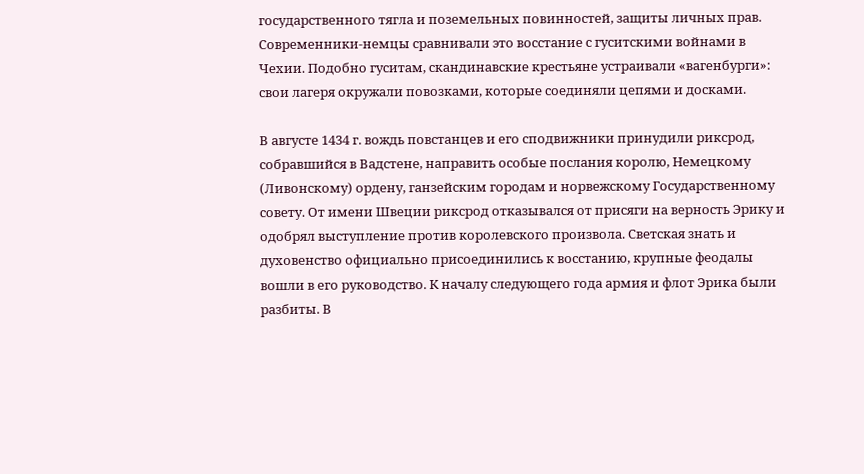государственного тягла и поземельных повинностей, защиты личных прав. Современники-немцы сравнивали это восстание с гуситскими войнами в Чехии. Подобно гуситам, скандинавские крестьяне устраивали «вагенбурги»: свои лагеря окружали повозками, которые соединяли цепями и досками.

В августе 1434 г. вождь повстанцев и его сподвижники принудили риксрод, собравшийся в Вадстене, направить особые послания королю, Немецкому (Ливонскому) ордену, ганзейским городам и норвежскому Государственному совету. От имени Швеции риксрод отказывался от присяги на верность Эрику и одобрял выступление против королевского произвола. Светская знать и духовенство официально присоединились к восстанию, крупные феодалы вошли в его руководство. К началу следующего года армия и флот Эрика были разбиты. В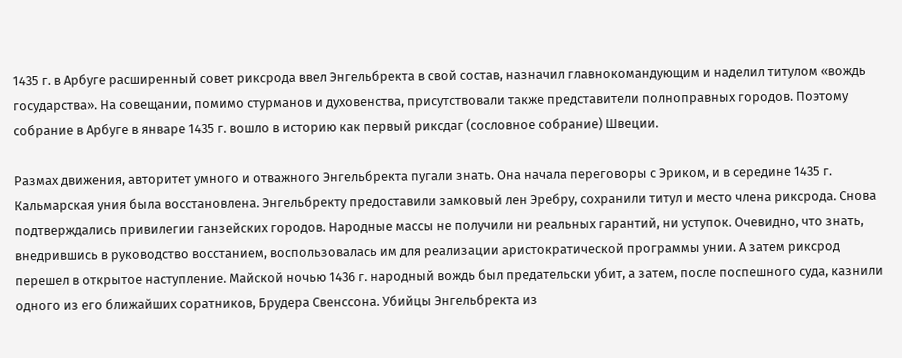1435 г. в Арбуге расширенный совет риксрода ввел Энгельбректа в свой состав, назначил главнокомандующим и наделил титулом «вождь государства». На совещании, помимо стурманов и духовенства, присутствовали также представители полноправных городов. Поэтому собрание в Арбуге в январе 1435 г. вошло в историю как первый риксдаг (сословное собрание) Швеции.

Размах движения, авторитет умного и отважного Энгельбректа пугали знать. Она начала переговоры с Эриком, и в середине 1435 г. Кальмарская уния была восстановлена. Энгельбректу предоставили замковый лен Эребру, сохранили титул и место члена риксрода. Снова подтверждались привилегии ганзейских городов. Народные массы не получили ни реальных гарантий, ни уступок. Очевидно, что знать, внедрившись в руководство восстанием, воспользовалась им для реализации аристократической программы унии. А затем риксрод перешел в открытое наступление. Майской ночью 1436 г. народный вождь был предательски убит, а затем, после поспешного суда, казнили одного из его ближайших соратников, Брудера Свенссона. Убийцы Энгельбректа из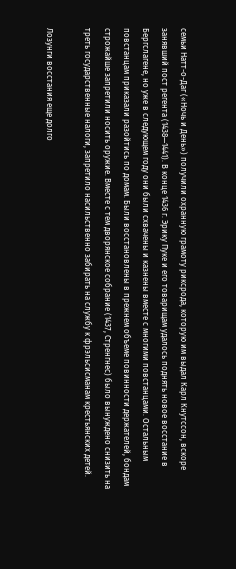семьи Натт-о-Даг («Ночь и День») получили охранную грамоту риксрода, которую им выдал Карл Кнутссон, вскоре занявший пост регента (1438—1441). В конце 1436 г. Эрику Пуке и его товарищам удалось поднять новое восстание в Бергслагене, но уже в следующем году они были схвачены и казнены вместе с многими повстанцами. Остальным повстанцам приказали разойтись по домам. Были восстановлены в прежнем объеме повинности держателей, бондам строжайше запретили носить оружие. Вместе с тем дворянское собрание (1437, Стренгнес) было вынуждено снизить на треть государственные налоги, запретило насильственно забирать на службу к фрэльсисманам крестьянских детей.

Лозунги восстания еще долго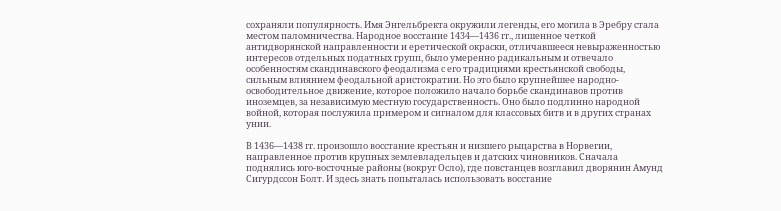сохраняли популярность. Имя Энгельбректа окружили легенды, его могила в Эребру стала местом паломничества. Народное восстание 1434—1436 гг., лишенное четкой антидворянской направленности и еретической окраски, отличавшееся невыраженностью интересов отдельных податных групп, было умеренно радикальным и отвечало особенностям скандинавского феодализма с его традициями крестьянской свободы, сильным влиянием феодальной аристократии. Но это было крупнейшее народно-освободительное движение, которое положило начало борьбе скандинавов против иноземцев, за независимую местную государственность. Оно было подлинно народной войной, которая послужила примером и сигналом для классовых битв и в других странах унии.

В 1436—1438 гг. произошло восстание крестьян и низшего рыцарства в Норвегии, направленное против крупных землевладельцев и датских чиновников. Сначала поднялись юго-восточные районы (вокруг Осло), где повстанцев возглавил дворянин Амунд Сигурдссон Болт. И здесь знать попыталась использовать восстание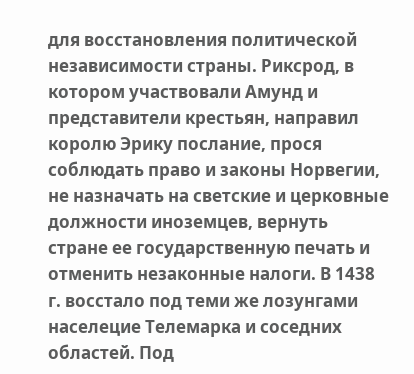для восстановления политической независимости страны. Риксрод, в котором участвовали Амунд и представители крестьян, направил королю Эрику послание, прося соблюдать право и законы Норвегии, не назначать на светские и церковные должности иноземцев, вернуть стране ее государственную печать и отменить незаконные налоги. В 1438 г. восстало под теми же лозунгами населецие Телемарка и соседних областей. Под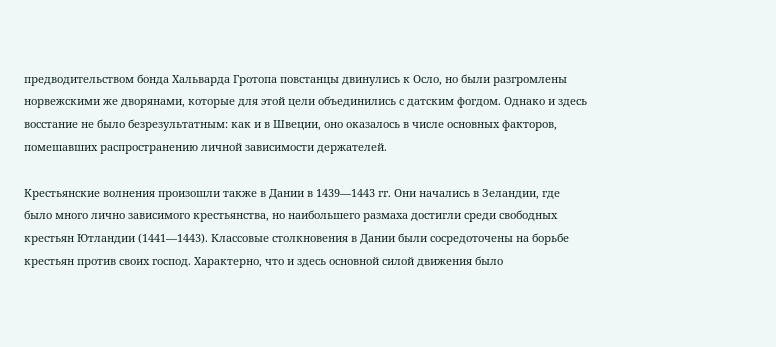предводительством бонда Хальварда Гротопа повстанцы двинулись к Осло, но были разгромлены норвежскими же дворянами, которые для этой цели объединились с датским фогдом. Однако и здесь восстание не было безрезультатным: как и в Швеции, оно оказалось в числе основных факторов, помешавших распространению личной зависимости держателей.

Крестьянские волнения произошли также в Дании в 1439—1443 гг. Они начались в Зеландии, где было много лично зависимого крестьянства, но наибольшего размаха достигли среди свободных крестьян Ютландии (1441—1443). Классовые столкновения в Дании были сосредоточены на борьбе крестьян против своих господ. Характерно, что и здесь основной силой движения было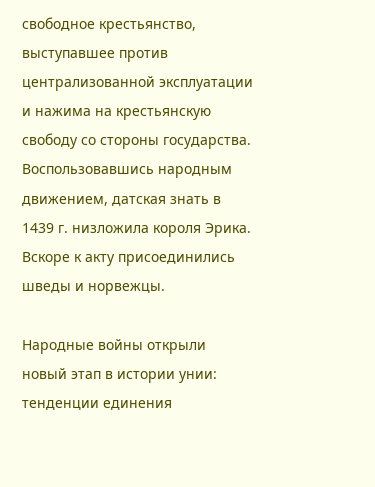свободное крестьянство, выступавшее против централизованной эксплуатации и нажима на крестьянскую свободу со стороны государства. Воспользовавшись народным движением, датская знать в 1439 г. низложила короля Эрика. Вскоре к акту присоединились шведы и норвежцы.

Народные войны открыли новый этап в истории унии: тенденции единения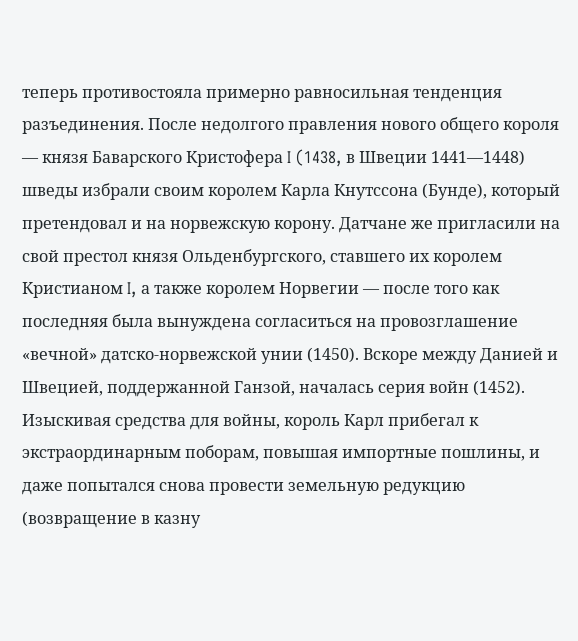теперь противостояла примерно равносильная тенденция разъединения. После недолгого правления нового общего короля — князя Баварского Кристофера I (1438, в Швеции 1441—1448) шведы избрали своим королем Карла Кнутссона (Бунде), который претендовал и на норвежскую корону. Датчане же пригласили на свой престол князя Ольденбургского, ставшего их королем Кристианом I, а также королем Норвегии — после того как последняя была вынуждена согласиться на провозглашение «вечной» датско-норвежской унии (1450). Вскоре между Данией и Швецией, поддержанной Ганзой, началась серия войн (1452). Изыскивая средства для войны, король Карл прибегал к экстраординарным поборам, повышая импортные пошлины, и даже попытался снова провести земельную редукцию (возвращение в казну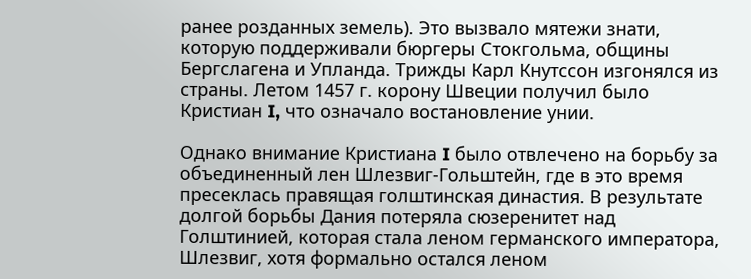ранее розданных земель). Это вызвало мятежи знати, которую поддерживали бюргеры Стокгольма, общины Бергслагена и Упланда. Трижды Карл Кнутссон изгонялся из страны. Летом 1457 г. корону Швеции получил было Кристиан I, что означало востановление унии.

Однако внимание Кристиана I было отвлечено на борьбу за объединенный лен Шлезвиг-Гольштейн, где в это время пресеклась правящая голштинская династия. В результате долгой борьбы Дания потеряла сюзеренитет над Голштинией, которая стала леном германского императора, Шлезвиг, хотя формально остался леном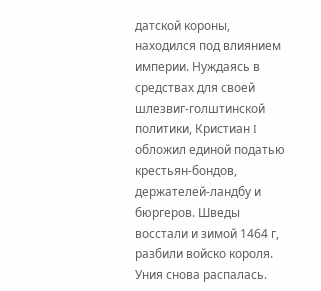датской короны, находился под влиянием империи. Нуждаясь в средствах для своей шлезвиг-голштинской политики, Кристиан I обложил единой податью крестьян-бондов, держателей-ландбу и бюргеров. Шведы восстали и зимой 1464 г, разбили войско короля. Уния снова распалась.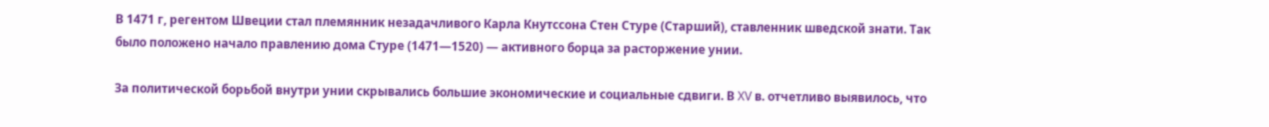В 1471 г, регентом Швеции стал племянник незадачливого Карла Кнутссона Стен Стуре (Старший), ставленник шведской знати. Так было положено начало правлению дома Стуре (1471—1520) — активного борца за расторжение унии.

За политической борьбой внутри унии скрывались большие экономические и социальные сдвиги. В XV в. отчетливо выявилось, что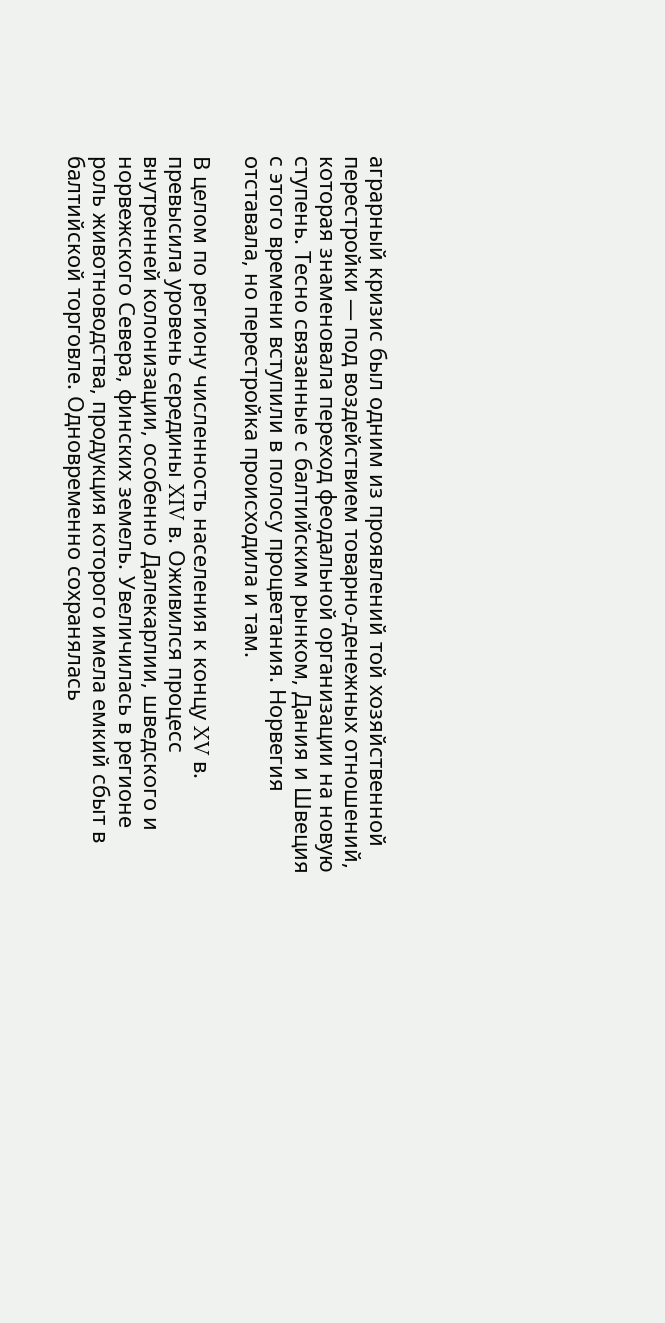аграрный кризис был одним из проявлений той хозяйственной перестройки — под воздействием товарно-денежных отношений, которая знаменовала переход феодальной организации на новую ступень. Тесно связанные с балтийским рынком, Дания и Швеция с этого времени вступили в полосу процветания. Норвегия отставала, но перестройка происходила и там.

В целом по региону численность населения к концу XV в. превысила уровень середины XIV в. Оживился процесс внутренней колонизации, особенно Далекарлии, шведского и норвежского Севера, финских земель. Увеличилась в регионе роль животноводства, продукция которого имела емкий сбыт в балтийской торговле. Одновременно сохранялась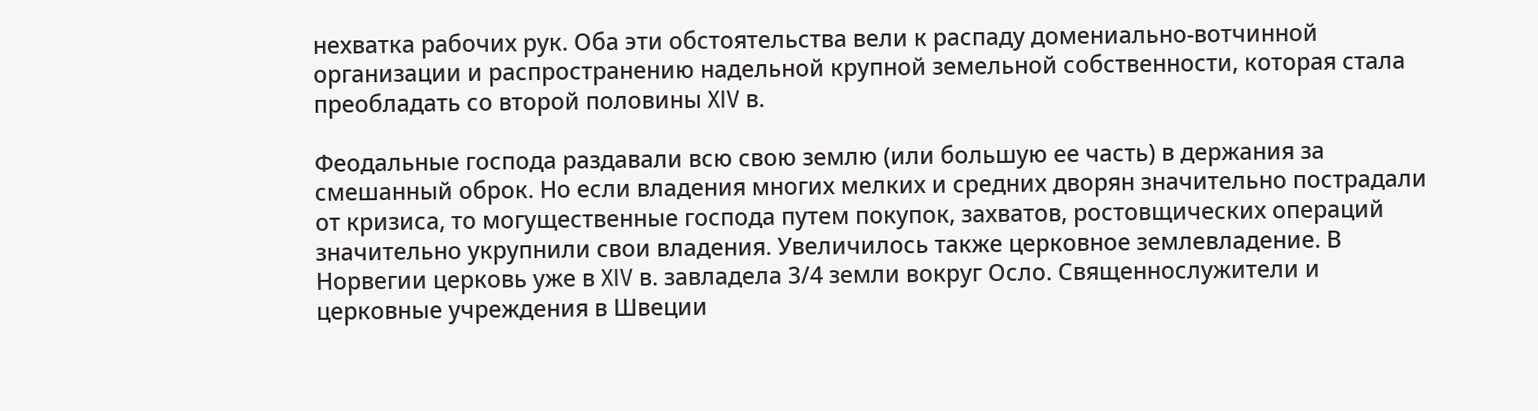нехватка рабочих рук. Оба эти обстоятельства вели к распаду домениально-вотчинной организации и распространению надельной крупной земельной собственности, которая стала преобладать со второй половины XIV в.

Феодальные господа раздавали всю свою землю (или большую ее часть) в держания за смешанный оброк. Но если владения многих мелких и средних дворян значительно пострадали от кризиса, то могущественные господа путем покупок, захватов, ростовщических операций значительно укрупнили свои владения. Увеличилось также церковное землевладение. В Норвегии церковь уже в XIV в. завладела 3/4 земли вокруг Осло. Священнослужители и церковные учреждения в Швеции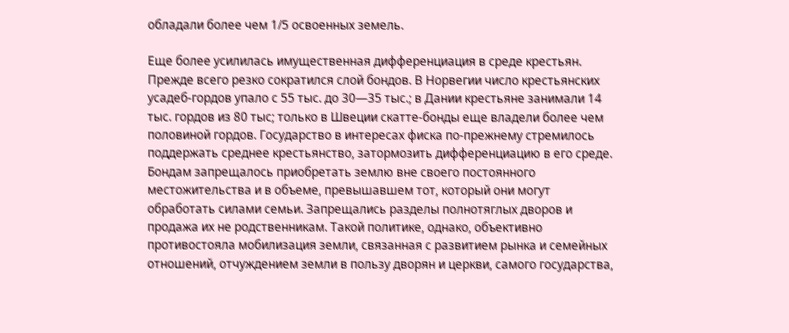обладали более чем 1/5 освоенных земель.

Еще более усилилась имущественная дифференциация в среде крестьян. Прежде всего резко сократился слой бондов. В Норвегии число крестьянских усадеб-гордов упало с 55 тыс. до 30—35 тыс.; в Дании крестьяне занимали 14 тыс. гордов из 80 тыс; только в Швеции скатте-бонды еще владели более чем половиной гордов. Государство в интересах фиска по-прежнему стремилось поддержать среднее крестьянство, затормозить дифференциацию в его среде. Бондам запрещалось приобретать землю вне своего постоянного местожительства и в объеме, превышавшем тот, который они могут обработать силами семьи. Запрещались разделы полнотяглых дворов и продажа их не родственникам. Такой политике, однако, объективно противостояла мобилизация земли, связанная с развитием рынка и семейных отношений, отчуждением земли в пользу дворян и церкви, самого государства,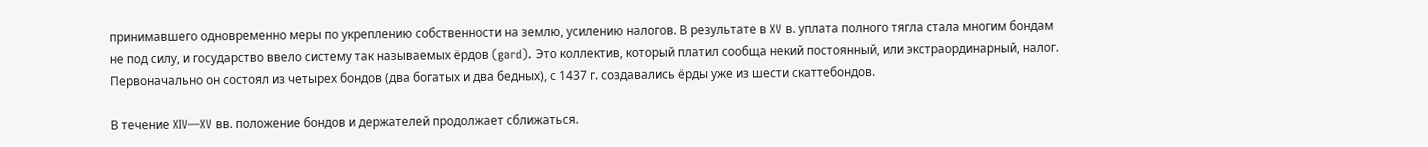принимавшего одновременно меры по укреплению собственности на землю, усилению налогов. В результате в XV в. уплата полного тягла стала многим бондам не под силу, и государство ввело систему так называемых ёрдов (gard). Это коллектив, который платил сообща некий постоянный, или экстраординарный, налог. Первоначально он состоял из четырех бондов (два богатых и два бедных), с 1437 г. создавались ёрды уже из шести скаттебондов.

В течение XIV—XV вв. положение бондов и держателей продолжает сближаться.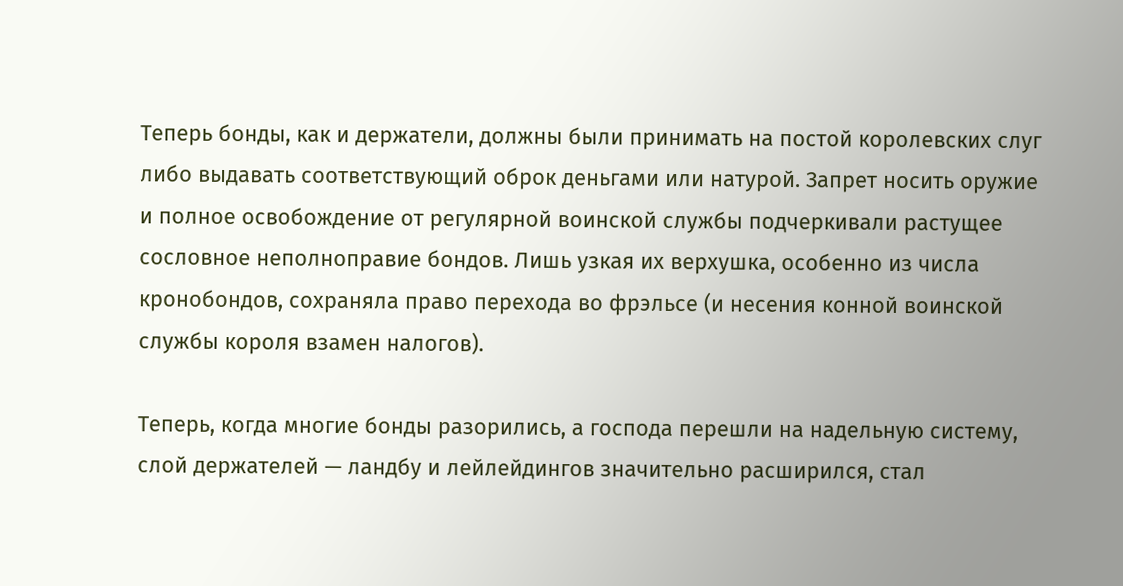Теперь бонды, как и держатели, должны были принимать на постой королевских слуг либо выдавать соответствующий оброк деньгами или натурой. Запрет носить оружие и полное освобождение от регулярной воинской службы подчеркивали растущее сословное неполноправие бондов. Лишь узкая их верхушка, особенно из числа кронобондов, сохраняла право перехода во фрэльсе (и несения конной воинской службы короля взамен налогов).

Теперь, когда многие бонды разорились, а господа перешли на надельную систему, слой держателей — ландбу и лейлейдингов значительно расширился, стал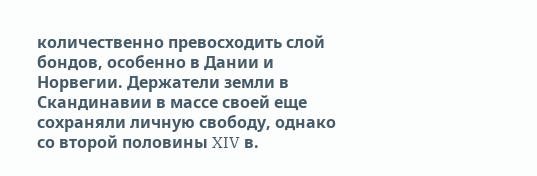количественно превосходить слой бондов, особенно в Дании и Норвегии. Держатели земли в Скандинавии в массе своей еще сохраняли личную свободу, однако со второй половины XIV в.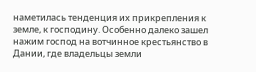наметилась тенденция их прикрепления к земле, к господину. Особенно далеко зашел нажим господ на вотчинное крестьянство в Дании, где владельцы земли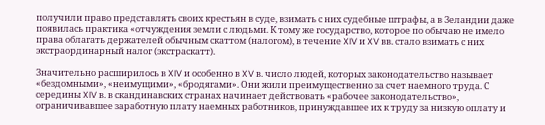получили право представлять своих крестьян в суде, взимать с них судебные штрафы, а в Зеландии даже появилась практика «отчуждения земли с людьми. К тому же государство, которое по обычаю не имело права облагать держателей обычным скаттом (налогом), в течение XIV и XV вв. стало взимать с них экстраординарный налог (экстраскатт).

Значительно расширилось в XIV и особенно в XV в. число людей, которых законодательство называет «бездомными», «неимущими», «бродягами». Они жили преимущественно за счет наемного труда. С середины XIV в. в скандинавских странах начинает действовать «рабочее законодательство», ограничивавшее заработную плату наемных работников, принуждавшее их к труду за низкую оплату и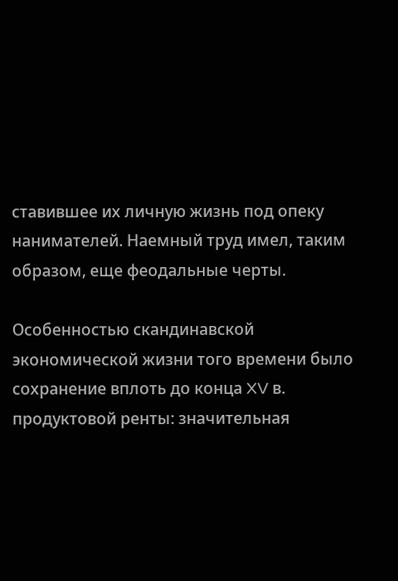ставившее их личную жизнь под опеку нанимателей. Наемный труд имел, таким образом, еще феодальные черты.

Особенностью скандинавской экономической жизни того времени было сохранение вплоть до конца XV в. продуктовой ренты: значительная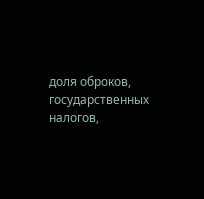доля оброков, государственных налогов,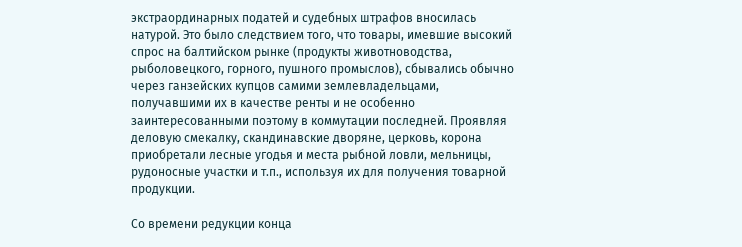экстраординарных податей и судебных штрафов вносилась натурой. Это было следствием того, что товары, имевшие высокий спрос на балтийском рынке (продукты животноводства, рыболовецкого, горного, пушного промыслов), сбывались обычно через ганзейских купцов самими землевладельцами, получавшими их в качестве ренты и не особенно заинтересованными поэтому в коммутации последней. Проявляя деловую смекалку, скандинавские дворяне, церковь, корона приобретали лесные угодья и места рыбной ловли, мельницы, рудоносные участки и т.п., используя их для получения товарной продукции.

Со времени редукции конца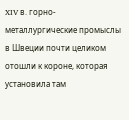XIV в. горно-металлургические промыслы в Швеции почти целиком отошли к короне, которая установила там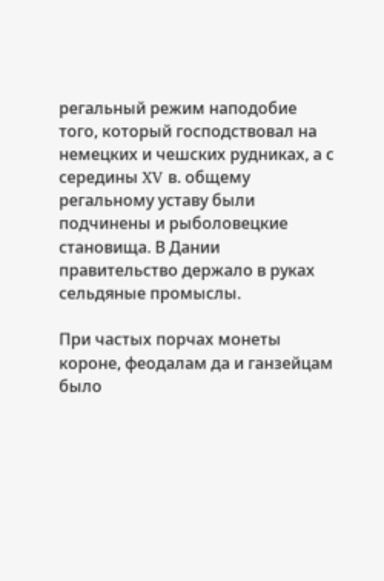регальный режим наподобие того, который господствовал на немецких и чешских рудниках, а с середины XV в. общему регальному уставу были подчинены и рыболовецкие становища. В Дании правительство держало в руках сельдяные промыслы.

При частых порчах монеты короне, феодалам да и ганзейцам было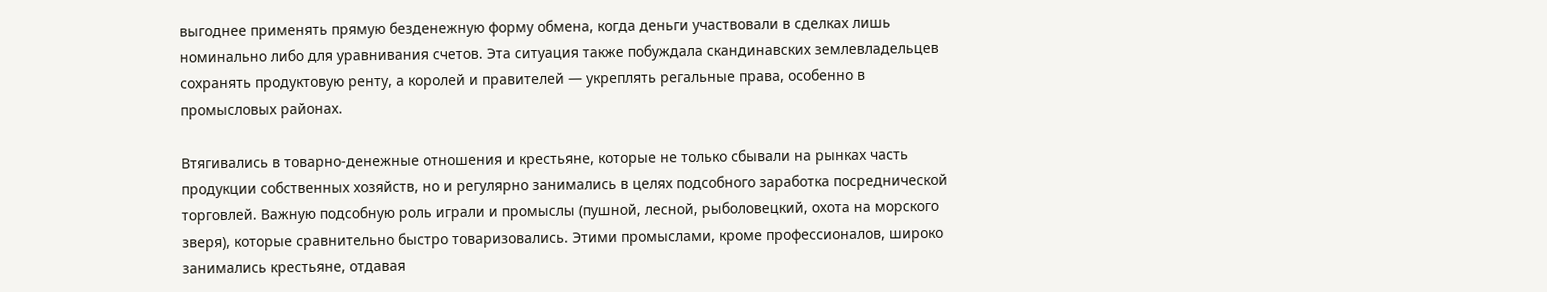выгоднее применять прямую безденежную форму обмена, когда деньги участвовали в сделках лишь номинально либо для уравнивания счетов. Эта ситуация также побуждала скандинавских землевладельцев сохранять продуктовую ренту, а королей и правителей — укреплять регальные права, особенно в промысловых районах.

Втягивались в товарно-денежные отношения и крестьяне, которые не только сбывали на рынках часть продукции собственных хозяйств, но и регулярно занимались в целях подсобного заработка посреднической торговлей. Важную подсобную роль играли и промыслы (пушной, лесной, рыболовецкий, охота на морского зверя), которые сравнительно быстро товаризовались. Этими промыслами, кроме профессионалов, широко занимались крестьяне, отдавая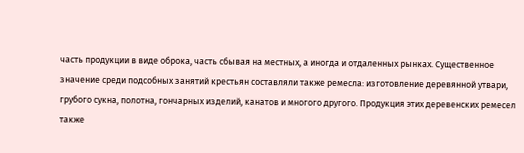часть продукции в виде оброка, часть сбывая на местных, а иногда и отдаленных рынках. Существенное значение среди подсобных занятий крестьян составляли также ремесла: изготовление деревянной утвари, грубого сукна, полотна, гончарных изделий, канатов и многого другого. Продукция этих деревенских ремесел также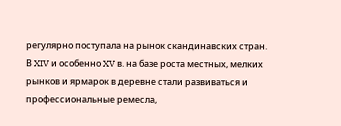регулярно поступала на рынок скандинавских стран. В XIV и особенно XV в. на базе роста местных, мелких рынков и ярмарок в деревне стали развиваться и профессиональные ремесла,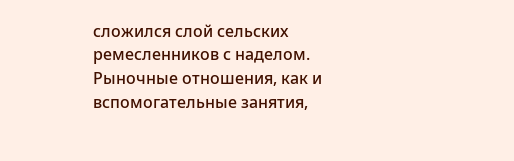сложился слой сельских ремесленников с наделом. Рыночные отношения, как и вспомогательные занятия,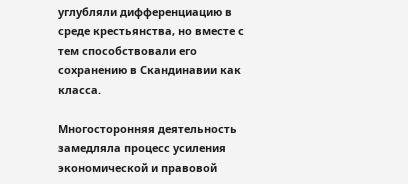углубляли дифференциацию в среде крестьянства, но вместе с тем способствовали его сохранению в Скандинавии как класса.

Многосторонняя деятельность замедляла процесс усиления экономической и правовой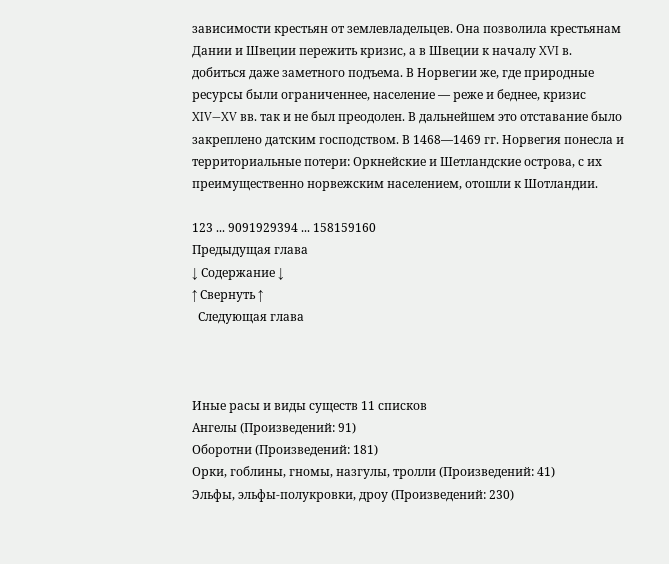зависимости крестьян от землевладельцев. Она позволила крестьянам Дании и Швеции пережить кризис, а в Швеции к началу XVI в. добиться даже заметного подъема. В Норвегии же, где природные ресурсы были ограниченнее, население — реже и беднее, кризис XIV—XV вв. так и не был преодолен. В дальнейшем это отставание было закреплено датским господством. В 1468—1469 гг. Норвегия понесла и территориальные потери: Оркнейские и Шетландские острова, с их преимущественно норвежским населением, отошли к Шотландии.

123 ... 9091929394 ... 158159160
Предыдущая глава
↓ Содержание ↓
↑ Свернуть ↑
  Следующая глава



Иные расы и виды существ 11 списков
Ангелы (Произведений: 91)
Оборотни (Произведений: 181)
Орки, гоблины, гномы, назгулы, тролли (Произведений: 41)
Эльфы, эльфы-полукровки, дроу (Произведений: 230)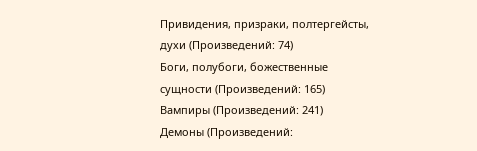Привидения, призраки, полтергейсты, духи (Произведений: 74)
Боги, полубоги, божественные сущности (Произведений: 165)
Вампиры (Произведений: 241)
Демоны (Произведений: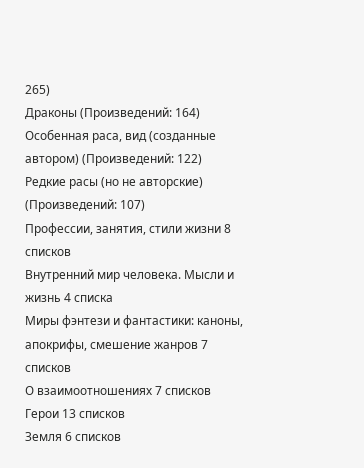265)
Драконы (Произведений: 164)
Особенная раса, вид (созданные автором) (Произведений: 122)
Редкие расы (но не авторские) (Произведений: 107)
Профессии, занятия, стили жизни 8 списков
Внутренний мир человека. Мысли и жизнь 4 списка
Миры фэнтези и фантастики: каноны, апокрифы, смешение жанров 7 списков
О взаимоотношениях 7 списков
Герои 13 списков
Земля 6 списков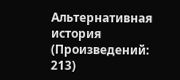Альтернативная история (Произведений: 213)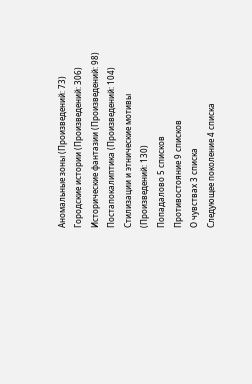Аномальные зоны (Произведений: 73)
Городские истории (Произведений: 306)
Исторические фантазии (Произведений: 98)
Постапокалиптика (Произведений: 104)
Стилизации и этнические мотивы (Произведений: 130)
Попадалово 5 списков
Противостояние 9 списков
О чувствах 3 списка
Следующее поколение 4 списка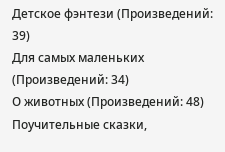Детское фэнтези (Произведений: 39)
Для самых маленьких (Произведений: 34)
О животных (Произведений: 48)
Поучительные сказки,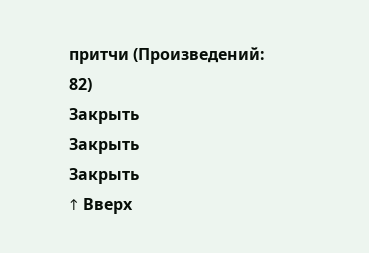притчи (Произведений: 82)
Закрыть
Закрыть
Закрыть
↑ Вверх